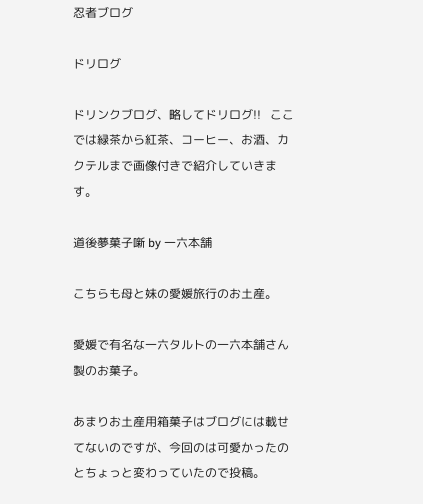忍者ブログ

ドリログ

ドリンクブログ、略してドリログ!!   ここでは緑茶から紅茶、コーヒー、お酒、カクテルまで画像付きで紹介していきます。

道後夢菓子噺 by 一六本舗

こちらも母と妹の愛媛旅行のお土産。

愛媛で有名な一六タルトの一六本舗さん製のお菓子。

あまりお土産用箱菓子はブログには載せてないのですが、今回のは可愛かったのとちょっと変わっていたので投稿。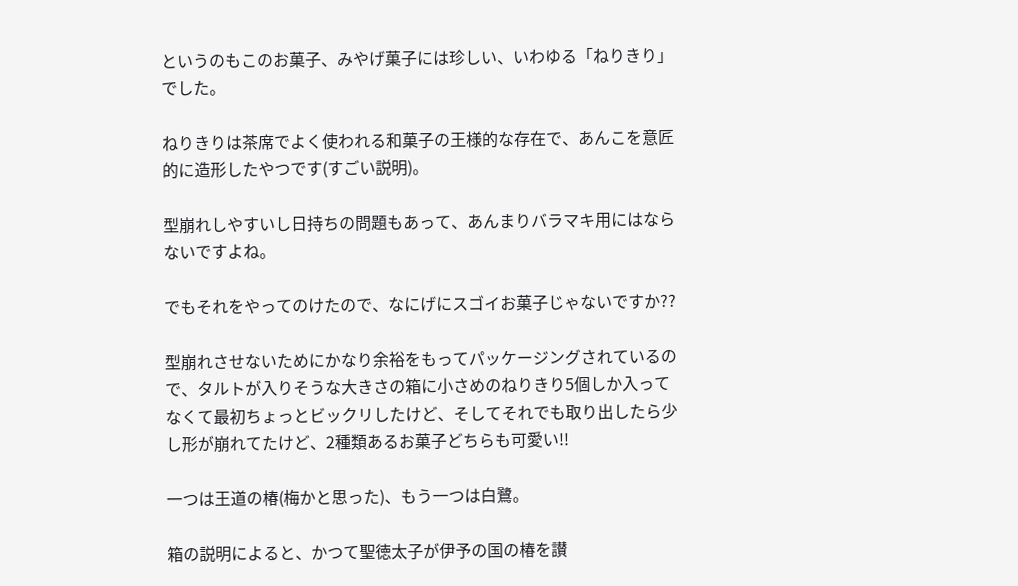というのもこのお菓子、みやげ菓子には珍しい、いわゆる「ねりきり」でした。

ねりきりは茶席でよく使われる和菓子の王様的な存在で、あんこを意匠的に造形したやつです(すごい説明)。

型崩れしやすいし日持ちの問題もあって、あんまりバラマキ用にはならないですよね。

でもそれをやってのけたので、なにげにスゴイお菓子じゃないですか??

型崩れさせないためにかなり余裕をもってパッケージングされているので、タルトが入りそうな大きさの箱に小さめのねりきり5個しか入ってなくて最初ちょっとビックリしたけど、そしてそれでも取り出したら少し形が崩れてたけど、2種類あるお菓子どちらも可愛い!!

一つは王道の椿(梅かと思った)、もう一つは白鷺。

箱の説明によると、かつて聖徳太子が伊予の国の椿を讃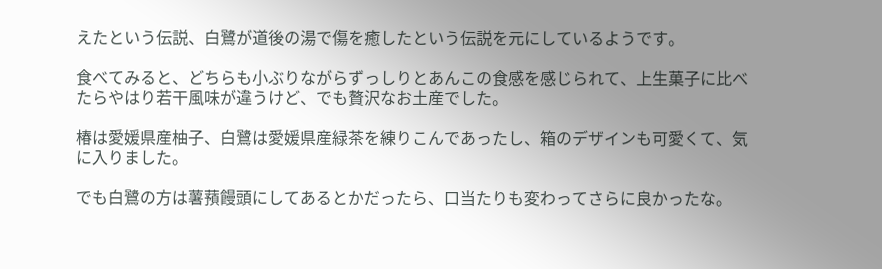えたという伝説、白鷺が道後の湯で傷を癒したという伝説を元にしているようです。

食べてみると、どちらも小ぶりながらずっしりとあんこの食感を感じられて、上生菓子に比べたらやはり若干風味が違うけど、でも贅沢なお土産でした。

椿は愛媛県産柚子、白鷺は愛媛県産緑茶を練りこんであったし、箱のデザインも可愛くて、気に入りました。

でも白鷺の方は薯蕷饅頭にしてあるとかだったら、口当たりも変わってさらに良かったな。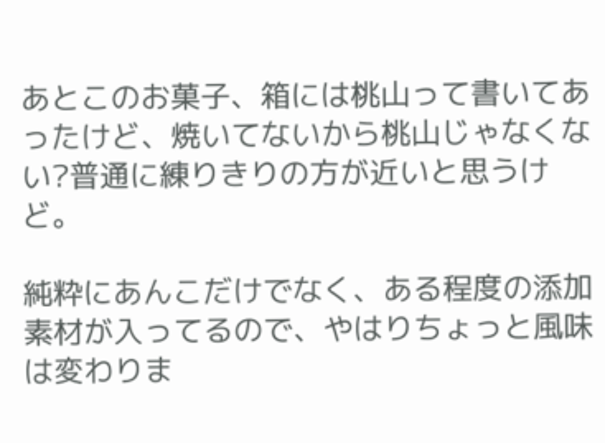あとこのお菓子、箱には桃山って書いてあったけど、焼いてないから桃山じゃなくない?普通に練りきりの方が近いと思うけど。

純粋にあんこだけでなく、ある程度の添加素材が入ってるので、やはりちょっと風味は変わりま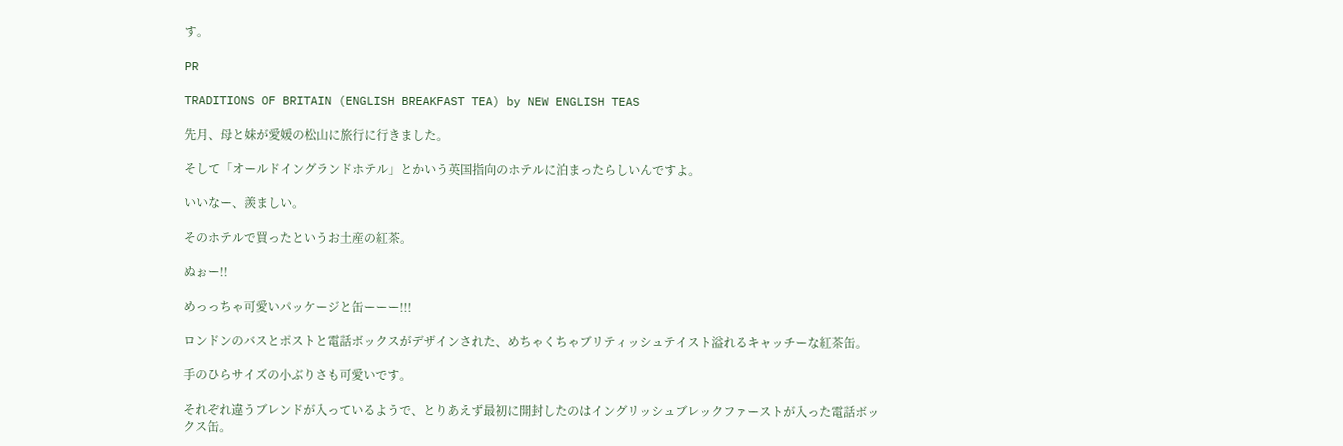す。

PR

TRADITIONS OF BRITAIN (ENGLISH BREAKFAST TEA) by NEW ENGLISH TEAS

先月、母と妹が愛媛の松山に旅行に行きました。

そして「オールドイングランドホテル」とかいう英国指向のホテルに泊まったらしいんですよ。

いいなー、羨ましい。

そのホテルで買ったというお土産の紅茶。

ぬぉー!!

めっっちゃ可愛いパッケージと缶ーーー!!!

ロンドンのバスとポストと電話ボックスがデザインされた、めちゃくちゃブリティッシュテイスト溢れるキャッチーな紅茶缶。

手のひらサイズの小ぶりさも可愛いです。

それぞれ違うブレンドが入っているようで、とりあえず最初に開封したのはイングリッシュブレックファーストが入った電話ボックス缶。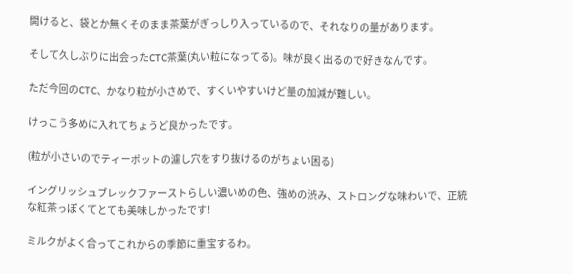開けると、袋とか無くそのまま茶葉がぎっしり入っているので、それなりの量があります。

そして久しぶりに出会ったCTC茶葉(丸い粒になってる)。味が良く出るので好きなんです。

ただ今回のCTC、かなり粒が小さめで、すくいやすいけど量の加減が難しい。

けっこう多めに入れてちょうど良かったです。

(粒が小さいのでティーポットの濾し穴をすり抜けるのがちょい困る)

イングリッシュブレックファーストらしい濃いめの色、強めの渋み、ストロングな味わいで、正統な紅茶っぽくてとても美味しかったです!

ミルクがよく合ってこれからの季節に重宝するわ。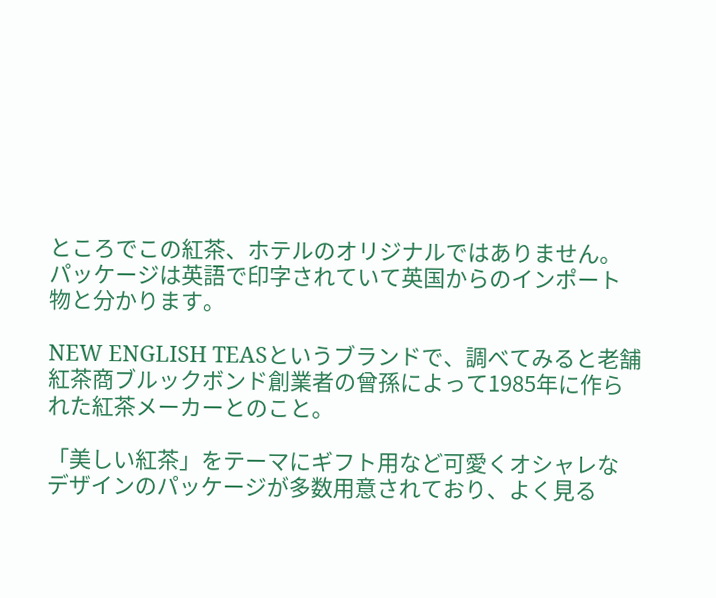ところでこの紅茶、ホテルのオリジナルではありません。パッケージは英語で印字されていて英国からのインポート物と分かります。

NEW ENGLISH TEASというブランドで、調べてみると老舗紅茶商ブルックボンド創業者の曾孫によって1985年に作られた紅茶メーカーとのこと。

「美しい紅茶」をテーマにギフト用など可愛くオシャレなデザインのパッケージが多数用意されており、よく見る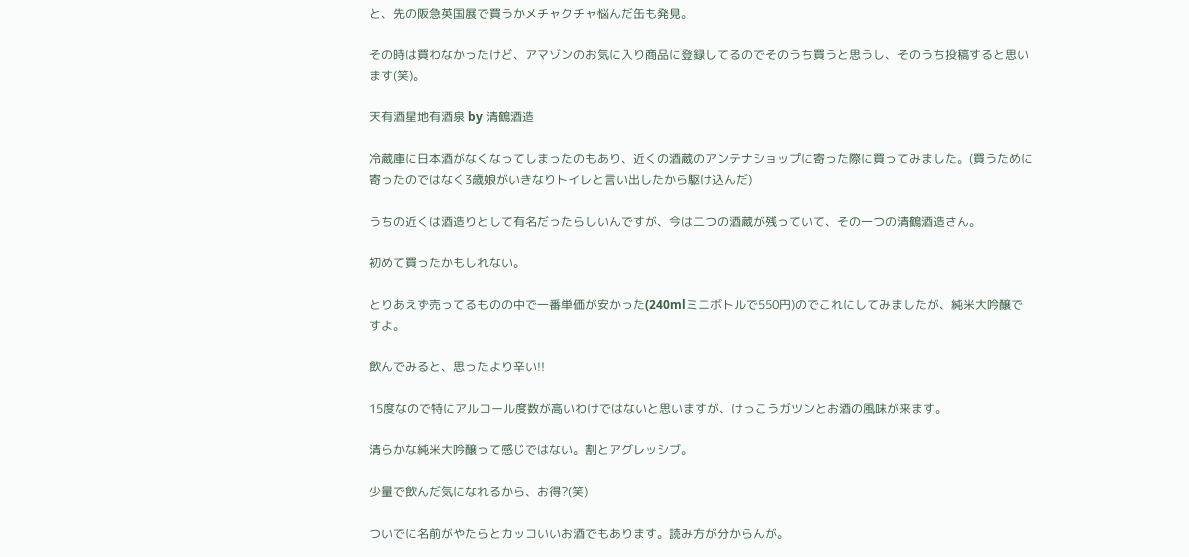と、先の阪急英国展で買うかメチャクチャ悩んだ缶も発見。

その時は買わなかったけど、アマゾンのお気に入り商品に登録してるのでそのうち買うと思うし、そのうち投稿すると思います(笑)。

天有酒星地有酒泉 by 清鶴酒造

冷蔵庫に日本酒がなくなってしまったのもあり、近くの酒蔵のアンテナショップに寄った際に買ってみました。(買うために寄ったのではなく3歳娘がいきなりトイレと言い出したから駆け込んだ)

うちの近くは酒造りとして有名だったらしいんですが、今は二つの酒蔵が残っていて、その一つの清鶴酒造さん。

初めて買ったかもしれない。

とりあえず売ってるものの中で一番単価が安かった(240mlミニボトルで550円)のでこれにしてみましたが、純米大吟醸ですよ。

飲んでみると、思ったより辛い!!

15度なので特にアルコール度数が高いわけではないと思いますが、けっこうガツンとお酒の風味が来ます。

清らかな純米大吟醸って感じではない。割とアグレッシブ。

少量で飲んだ気になれるから、お得?(笑)

ついでに名前がやたらとカッコいいお酒でもあります。読み方が分からんが。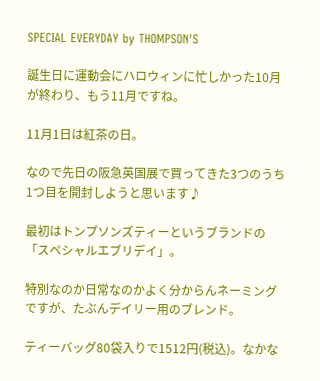SPECIAL EVERYDAY by THOMPSON'S

誕生日に運動会にハロウィンに忙しかった10月が終わり、もう11月ですね。

11月1日は紅茶の日。

なので先日の阪急英国展で買ってきた3つのうち1つ目を開封しようと思います♪

最初はトンプソンズティーというブランドの「スペシャルエブリデイ」。

特別なのか日常なのかよく分からんネーミングですが、たぶんデイリー用のブレンド。

ティーバッグ80袋入りで1512円(税込)。なかな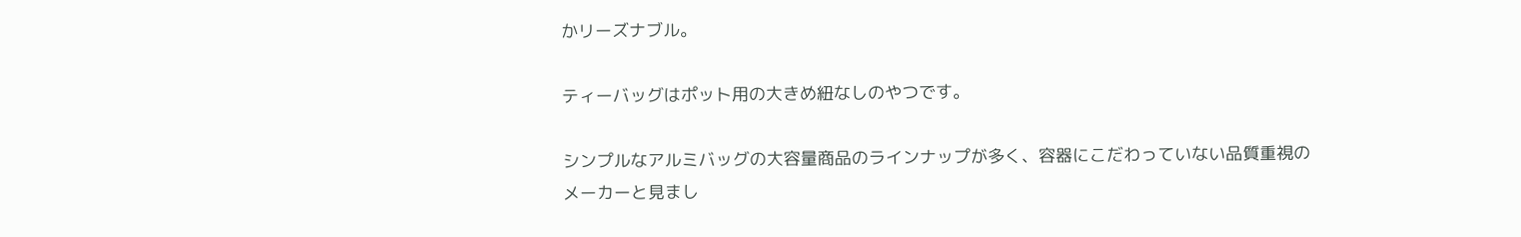かリーズナブル。

ティーバッグはポット用の大きめ紐なしのやつです。

シンプルなアルミバッグの大容量商品のラインナップが多く、容器にこだわっていない品質重視のメーカーと見まし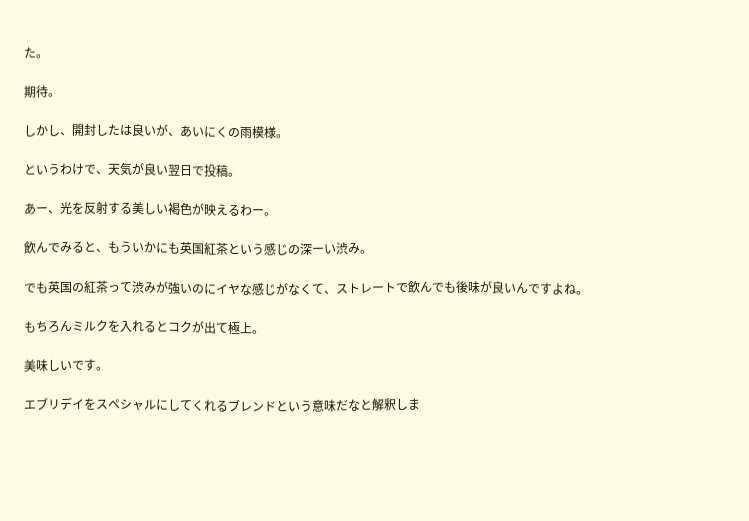た。

期待。

しかし、開封したは良いが、あいにくの雨模様。

というわけで、天気が良い翌日で投稿。

あー、光を反射する美しい褐色が映えるわー。

飲んでみると、もういかにも英国紅茶という感じの深ーい渋み。

でも英国の紅茶って渋みが強いのにイヤな感じがなくて、ストレートで飲んでも後味が良いんですよね。

もちろんミルクを入れるとコクが出て極上。

美味しいです。

エブリデイをスペシャルにしてくれるブレンドという意味だなと解釈しま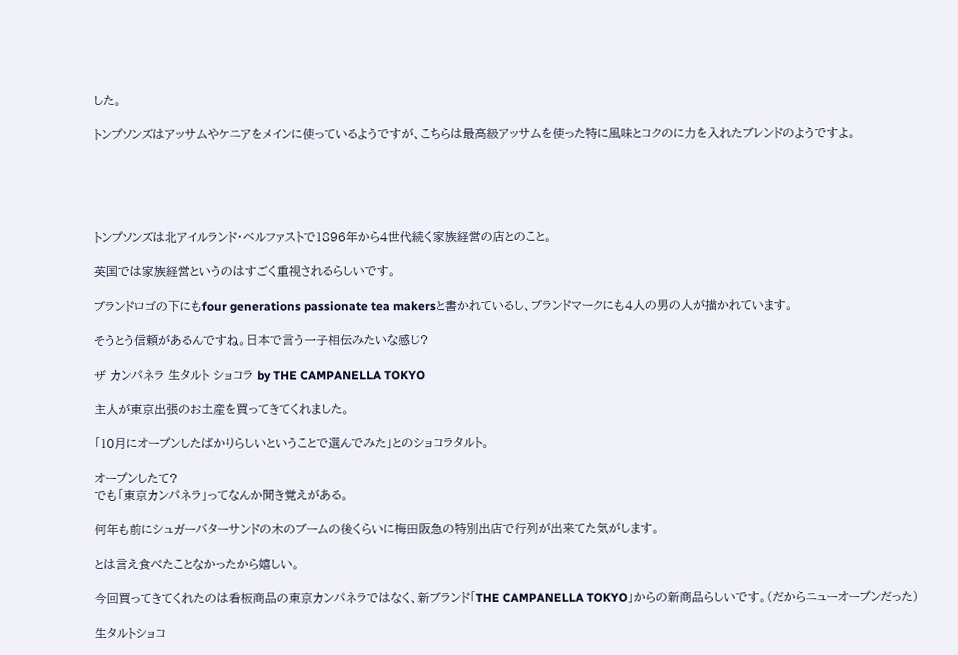した。

トンプソンズはアッサムやケニアをメインに使っているようですが、こちらは最高級アッサムを使った特に風味とコクのに力を入れたブレンドのようですよ。





トンプソンズは北アイルランド・ベルファストで1896年から4世代続く家族経営の店とのこと。

英国では家族経営というのはすごく重視されるらしいです。

ブランドロゴの下にもfour generations passionate tea makersと書かれているし、ブランドマークにも4人の男の人が描かれています。

そうとう信頼があるんですね。日本で言う一子相伝みたいな感じ?

ザ カンパネラ 生タルト ショコラ by THE CAMPANELLA TOKYO

主人が東京出張のお土産を買ってきてくれました。

「10月にオープンしたばかりらしいということで選んでみた」とのショコラタルト。

オープンしたて?
でも「東京カンパネラ」ってなんか聞き覚えがある。

何年も前にシュガーバターサンドの木のブームの後くらいに梅田阪急の特別出店で行列が出来てた気がします。

とは言え食べたことなかったから嬉しい。

今回買ってきてくれたのは看板商品の東京カンパネラではなく、新ブランド「THE CAMPANELLA TOKYO」からの新商品らしいです。(だからニューオープンだった)

生タルトショコ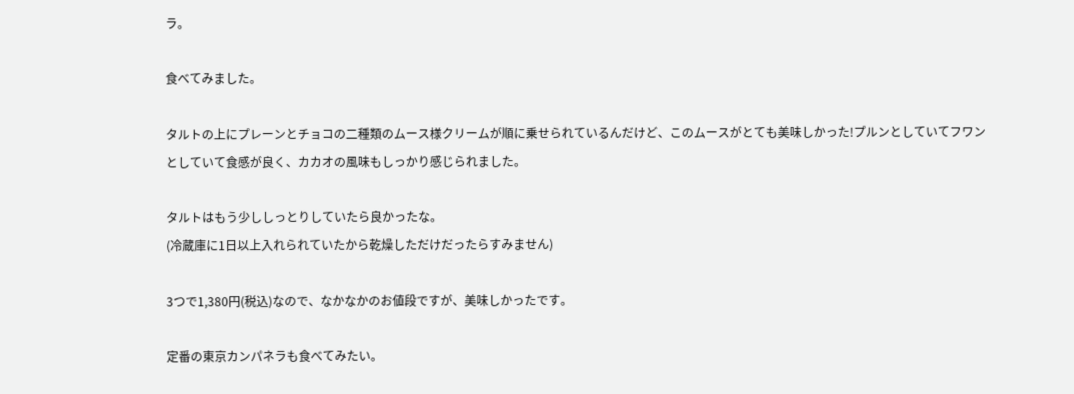ラ。

食べてみました。

タルトの上にプレーンとチョコの二種類のムース様クリームが順に乗せられているんだけど、このムースがとても美味しかった!プルンとしていてフワンとしていて食感が良く、カカオの風味もしっかり感じられました。

タルトはもう少ししっとりしていたら良かったな。
(冷蔵庫に1日以上入れられていたから乾燥しただけだったらすみません)

3つで1,380円(税込)なので、なかなかのお値段ですが、美味しかったです。

定番の東京カンパネラも食べてみたい。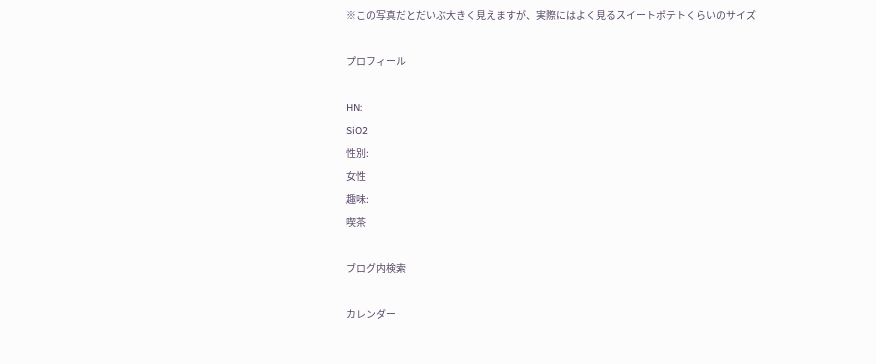※この写真だとだいぶ大きく見えますが、実際にはよく見るスイートポテトくらいのサイズ

プロフィール

HN:
SiO2
性別:
女性
趣味:
喫茶

ブログ内検索

カレンダー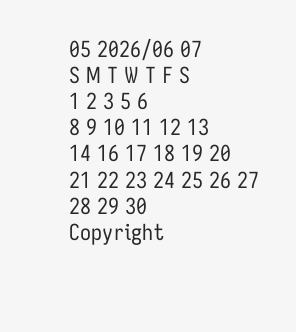05 2026/06 07
S M T W T F S
1 2 3 5 6
8 9 10 11 12 13
14 16 17 18 19 20
21 22 23 24 25 26 27
28 29 30
Copyright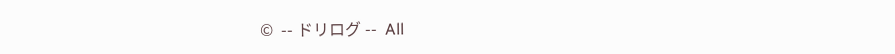©  -- ドリログ --  All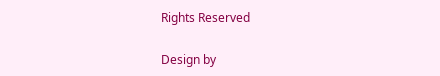Rights Reserved

Design by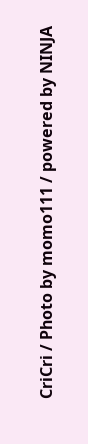CriCri / Photo by momo111 / powered by NINJA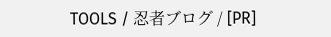TOOLS / 忍者ブログ / [PR]